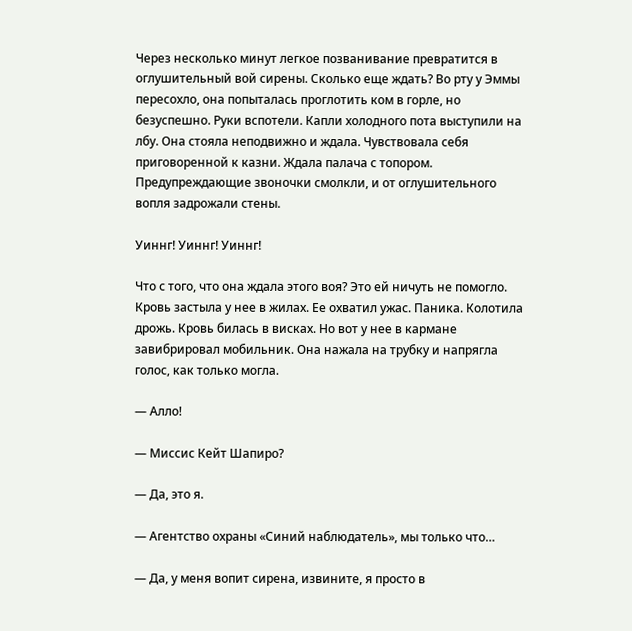Через несколько минут легкое позванивание превратится в оглушительный вой сирены. Сколько еще ждать? Во рту у Эммы пересохло, она попыталась проглотить ком в горле, но безуспешно. Руки вспотели. Капли холодного пота выступили на лбу. Она стояла неподвижно и ждала. Чувствовала себя приговоренной к казни. Ждала палача с топором. Предупреждающие звоночки смолкли, и от оглушительного вопля задрожали стены.

Уиннг! Уиннг! Уиннг!

Что с того, что она ждала этого воя? Это ей ничуть не помогло. Кровь застыла у нее в жилах. Ее охватил ужас. Паника. Колотила дрожь. Кровь билась в висках. Но вот у нее в кармане завибрировал мобильник. Она нажала на трубку и напрягла голос, как только могла.

— Алло!

— Миссис Кейт Шапиро?

— Да, это я.

— Агентство охраны «Синий наблюдатель», мы только что…

— Да, у меня вопит сирена, извините, я просто в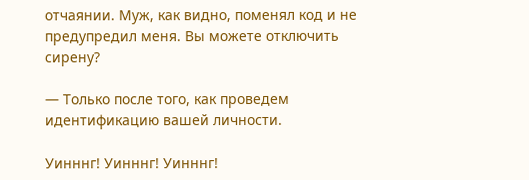отчаянии. Муж, как видно, поменял код и не предупредил меня. Вы можете отключить сирену?

— Только после того, как проведем идентификацию вашей личности.

Уинннг! Уинннг! Уинннг!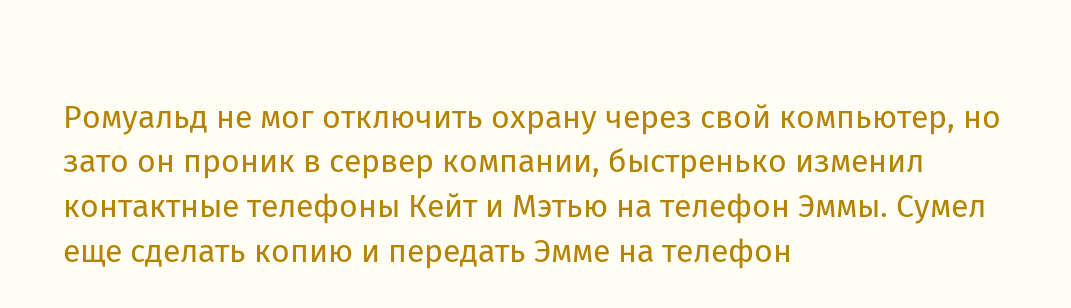Ромуальд не мог отключить охрану через свой компьютер, но зато он проник в сервер компании, быстренько изменил контактные телефоны Кейт и Мэтью на телефон Эммы. Сумел еще сделать копию и передать Эмме на телефон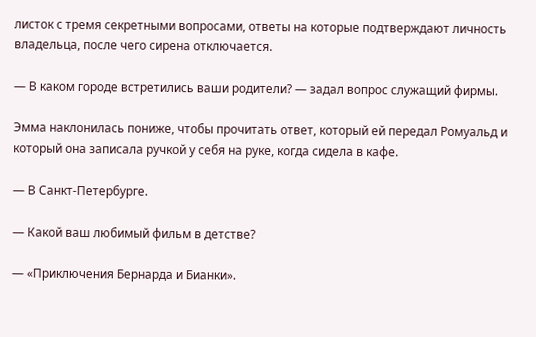листок с тремя секретными вопросами, ответы на которые подтверждают личность владельца, после чего сирена отключается.

— В каком городе встретились ваши родители? — задал вопрос служащий фирмы.

Эмма наклонилась пониже, чтобы прочитать ответ, который ей передал Ромуальд и который она записала ручкой у себя на руке, когда сидела в кафе.

— В Санкт-Петербурге.

— Какой ваш любимый фильм в детстве?

— «Приключения Бернарда и Бианки».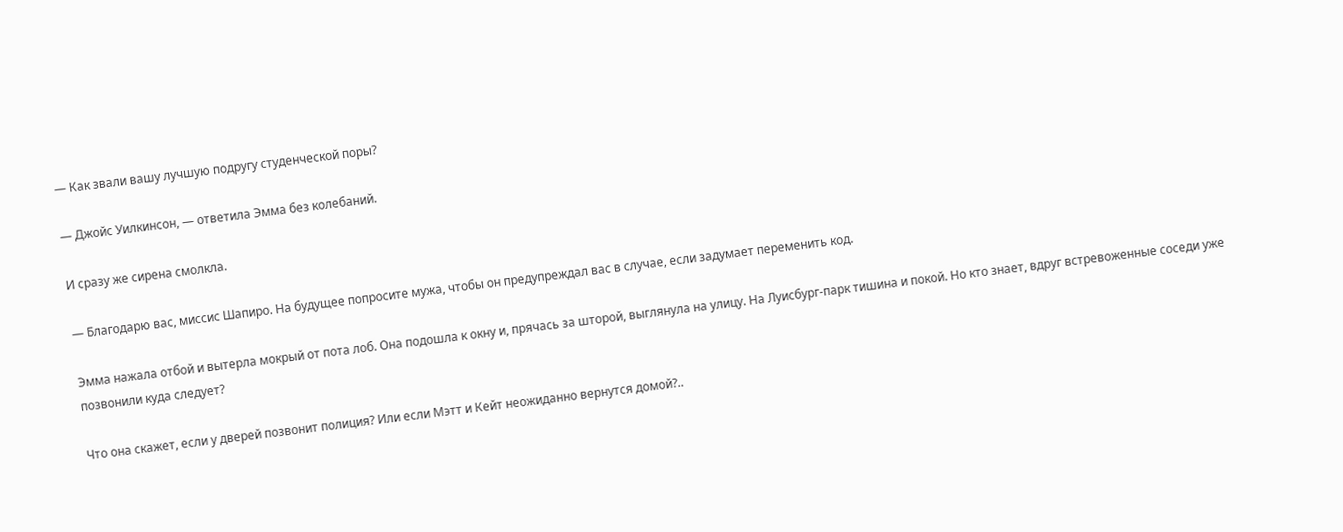— Как звали вашу лучшую подругу студенческой поры?

— Джойс Уилкинсон, — ответила Эмма без колебаний.

И сразу же сирена смолкла.

— Благодарю вас, миссис Шапиро. На будущее попросите мужа, чтобы он предупреждал вас в случае, если задумает переменить код.

Эмма нажала отбой и вытерла мокрый от пота лоб. Она подошла к окну и, прячась за шторой, выглянула на улицу. На Луисбург-парк тишина и покой. Но кто знает, вдруг встревоженные соседи уже позвонили куда следует?

Что она скажет, если у дверей позвонит полиция? Или если Мэтт и Кейт неожиданно вернутся домой?..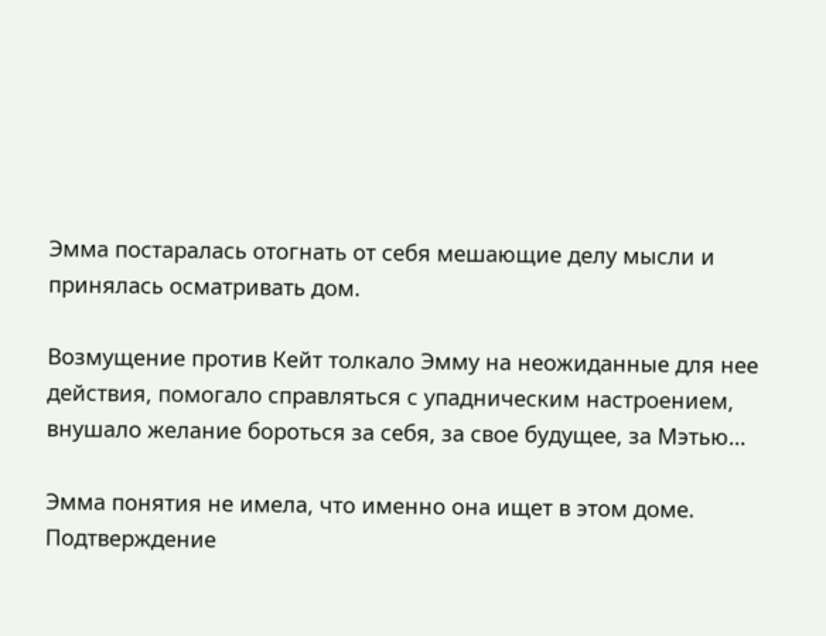Эмма постаралась отогнать от себя мешающие делу мысли и принялась осматривать дом.

Возмущение против Кейт толкало Эмму на неожиданные для нее действия, помогало справляться с упадническим настроением, внушало желание бороться за себя, за свое будущее, за Мэтью…

Эмма понятия не имела, что именно она ищет в этом доме. Подтверждение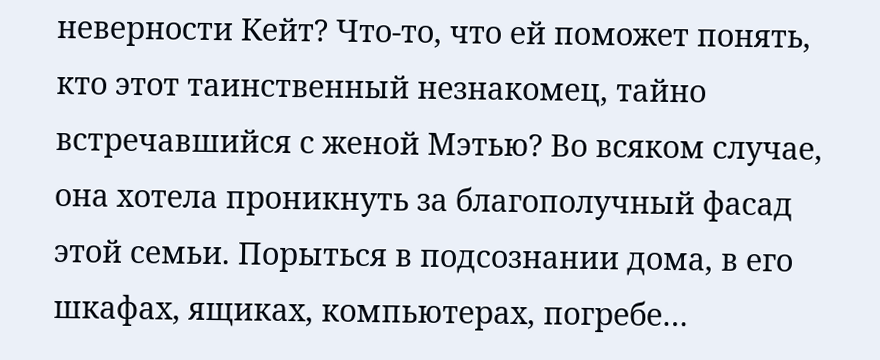неверности Кейт? Что-то, что ей поможет понять, кто этот таинственный незнакомец, тайно встречавшийся с женой Мэтью? Во всяком случае, она хотела проникнуть за благополучный фасад этой семьи. Порыться в подсознании дома, в его шкафах, ящиках, компьютерах, погребе…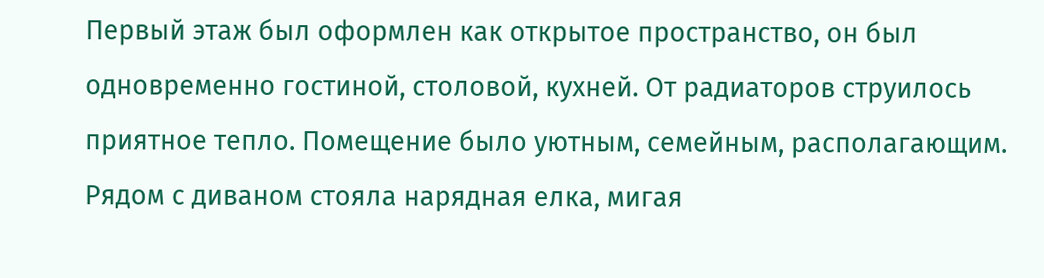Первый этаж был оформлен как открытое пространство, он был одновременно гостиной, столовой, кухней. От радиаторов струилось приятное тепло. Помещение было уютным, семейным, располагающим. Рядом с диваном стояла нарядная елка, мигая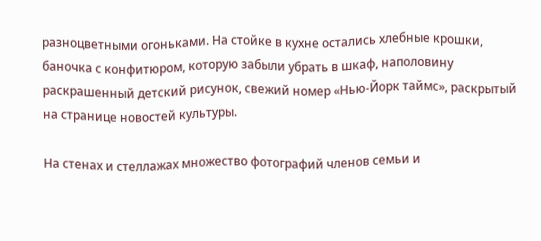разноцветными огоньками. На стойке в кухне остались хлебные крошки, баночка с конфитюром, которую забыли убрать в шкаф, наполовину раскрашенный детский рисунок, свежий номер «Нью-Йорк таймс», раскрытый на странице новостей культуры.

На стенах и стеллажах множество фотографий членов семьи и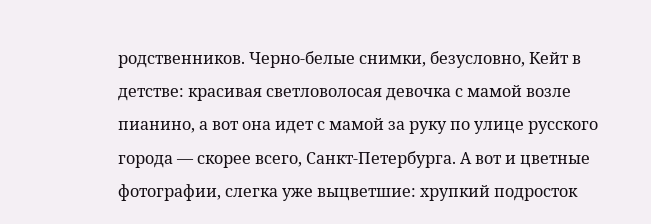родственников. Черно-белые снимки, безусловно, Кейт в детстве: красивая светловолосая девочка с мамой возле пианино, а вот она идет с мамой за руку по улице русского города — скорее всего, Санкт-Петербурга. А вот и цветные фотографии, слегка уже выцветшие: хрупкий подросток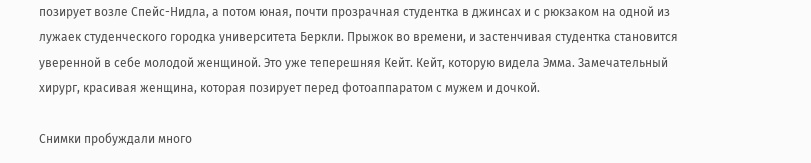позирует возле Спейс-Нидла, а потом юная, почти прозрачная студентка в джинсах и с рюкзаком на одной из лужаек студенческого городка университета Беркли. Прыжок во времени, и застенчивая студентка становится уверенной в себе молодой женщиной. Это уже теперешняя Кейт. Кейт, которую видела Эмма. Замечательный хирург, красивая женщина, которая позирует перед фотоаппаратом с мужем и дочкой.

Снимки пробуждали много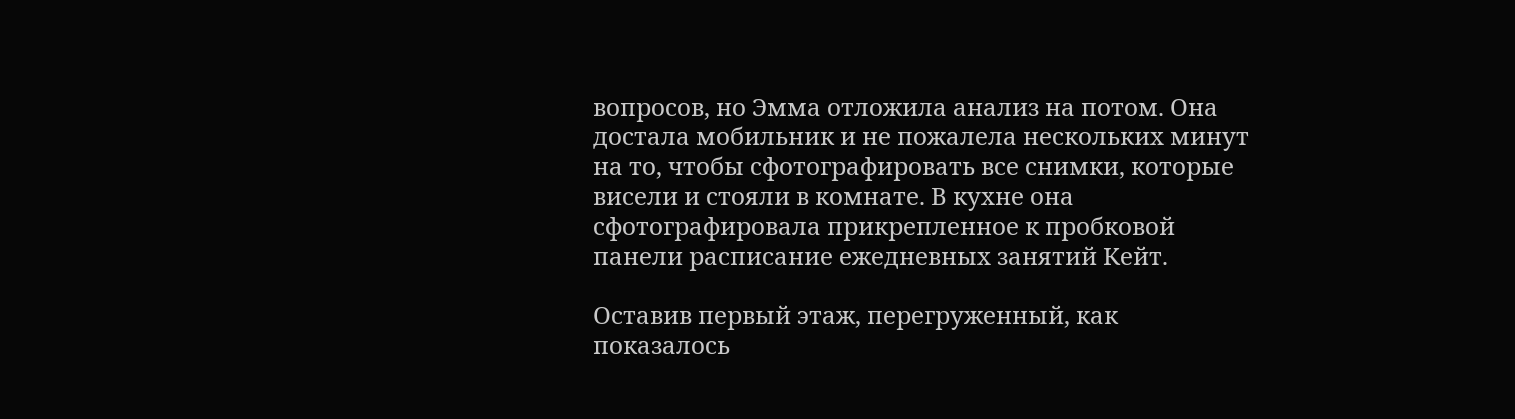вопросов, но Эмма отложила анализ на потом. Она достала мобильник и не пожалела нескольких минут на то, чтобы сфотографировать все снимки, которые висели и стояли в комнате. В кухне она сфотографировала прикрепленное к пробковой панели расписание ежедневных занятий Кейт.

Оставив первый этаж, перегруженный, как показалось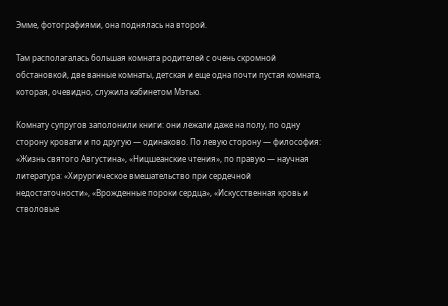Эмме, фотографиями, она поднялась на второй.

Там располагалась большая комната родителей с очень скромной обстановкой, две ванные комнаты, детская и еще одна почти пустая комната, которая, очевидно, служила кабинетом Мэтью.

Комнату супругов заполонили книги: они лежали даже на полу, по одну сторону кровати и по другую — одинаково. По левую сторону — философия: «Жизнь святого Августина», «Ницшеанские чтения», по правую — научная литература: «Хирургическое вмешательство при сердечной недостаточности», «Врожденные пороки сердца», «Искусственная кровь и стволовые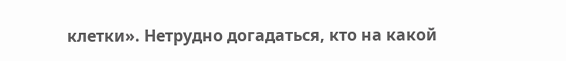клетки». Нетрудно догадаться, кто на какой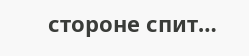стороне спит…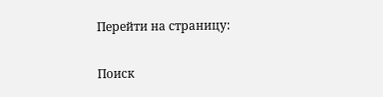Перейти на страницу:

Поиск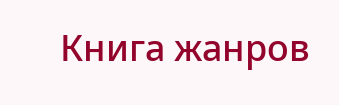Книга жанров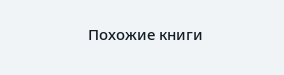Похожие книги